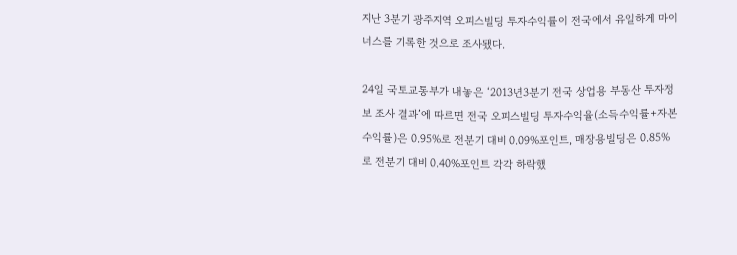지난 3분기 광주지역 오피스빌딩 투자수익률이 전국에서 유일하게 마이너스를 기록한 것으로 조사됐다.

24일 국토교통부가 내놓은 ‘2013년3분기 전국 상업용 부동산 투자정보 조사 결과’에 따르면 전국 오피스빌딩 투자수익율(소득수익률+자본수익률)은 0.95%로 전분기 대비 0.09%포인트, 매장용빌딩은 0.85%로 전분기 대비 0.40%포인트 각각 하락했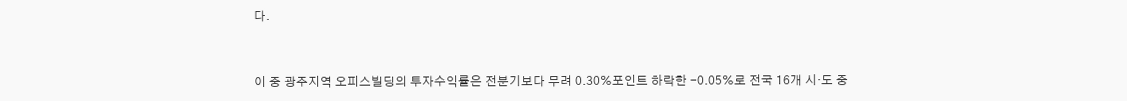다.


이 중 광주지역 오피스빌딩의 투자수익률은 전분기보다 무려 0.30%포인트 하락한 -0.05%로 전국 16개 시·도 중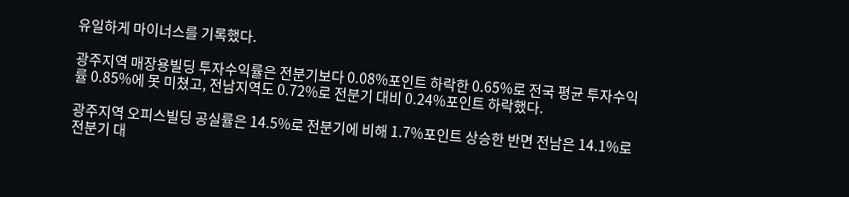유일하게 마이너스를 기록했다.

광주지역 매장용빌딩 투자수익률은 전분기보다 0.08%포인트 하락한 0.65%로 전국 평균 투자수익률 0.85%에 못 미쳤고, 전남지역도 0.72%로 전분기 대비 0.24%포인트 하락했다.

광주지역 오피스빌딩 공실률은 14.5%로 전분기에 비해 1.7%포인트 상승한 반면 전남은 14.1%로 전분기 대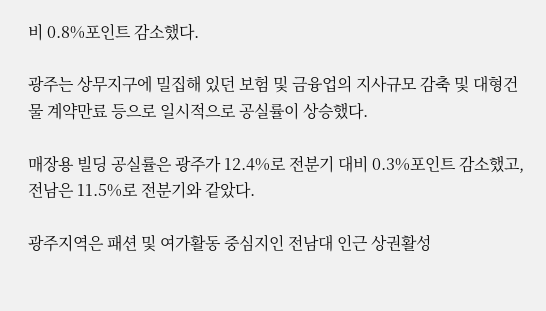비 0.8%포인트 감소했다.

광주는 상무지구에 밀집해 있던 보험 및 금융업의 지사규모 감축 및 대형건물 계약만료 등으로 일시적으로 공실률이 상승했다.

매장용 빌딩 공실률은 광주가 12.4%로 전분기 대비 0.3%포인트 감소했고, 전남은 11.5%로 전분기와 같았다.

광주지역은 패션 및 여가활동 중심지인 전남대 인근 상권활성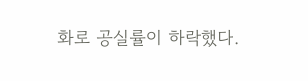화로 공실률이 하락했다.